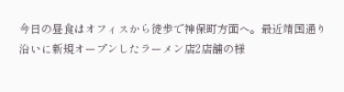今日の昼食はオフィスから徒歩で神保町方面へ。最近靖国通り沿いに新規オープンしたラーメン店2店舗の様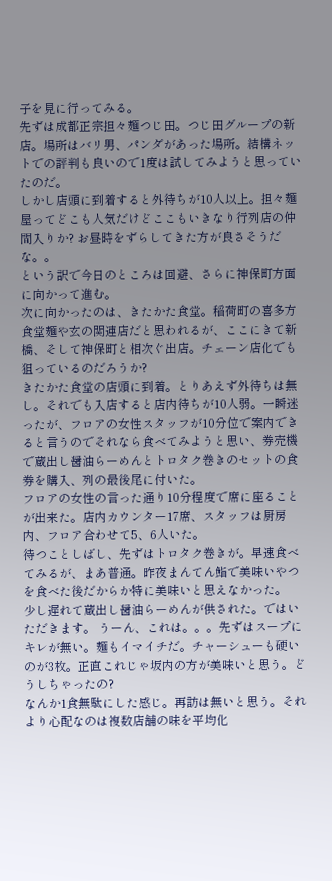子を見に行ってみる。
先ずは成都正宗担々麺つじ田。つじ田グループの新店。場所はバリ男、パンダがあった場所。結構ネットでの評判も良いので1度は試してみようと思っていたのだ。
しかし店頭に到着すると外待ちが10人以上。担々麺屋ってどこも人気だけどここもいきなり行列店の仲間入りか? お昼時をずらしてきた方が良さそうだな。。
という訳で今日のところは回避、さらに神保町方面に向かって進む。
次に向かったのは、きたかた食堂。稲荷町の喜多方食堂麺や玄の関連店だと思われるが、ここにきて新橋、そして神保町と相次ぐ出店。チェーン店化でも狙っているのだろうか?
きたかた食堂の店頭に到着。とりあえず外待ちは無し。それでも入店すると店内待ちが10人弱。一瞬迷ったが、フロアの女性スタッフが10分位で案内できると言うのでそれなら食べてみようと思い、券売機で蔵出し醤油らーめんとトロタク巻きのセットの食券を購入、列の最後尾に付いた。
フロアの女性の言った通り10分程度で席に座ることが出来た。店内カウンター17席、スタッフは厨房内、フロア合わせて5、6人いた。
待つことしばし、先ずはトロタク巻きが。早速食べてみるが、まあ普通。昨夜まんてん鮨で美味いやつを食べた後だからか特に美味いと思えなかった。
少し遅れて蔵出し醤油らーめんが供された。ではいただきます。 うーん、これは。。。先ずはスープにキレが無い。麺もイマイチだ。チャーシューも硬いのが3枚。正直これじゃ坂内の方が美味いと思う。どうしちゃったの?
なんか1食無駄にした感じ。再訪は無いと思う。それより心配なのは複数店舗の味を平均化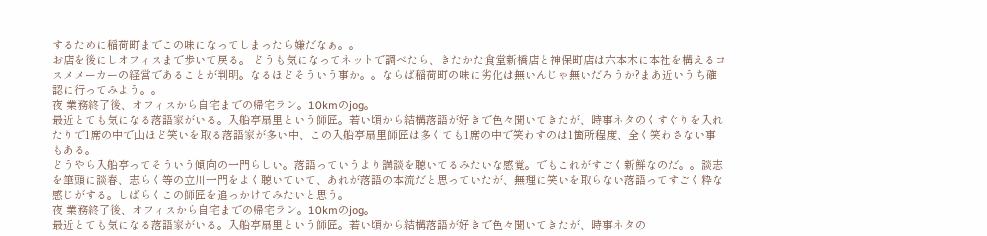するために稲荷町までこの味になってしまったら嫌だなぁ。。
お店を後にしオフィスまで歩いて戻る。 どうも気になってネットで調べたら、きたかた食堂新橋店と神保町店は六本木に本社を構えるコスメメーカーの経営であることが判明。なるほどそういう事か。。ならば稲荷町の味に劣化は無いんじゃ無いだろうか?まあ近いうち確認に行ってみよう。。
夜 業務終了後、オフィスから自宅までの帰宅ラン。10kmのjog。
最近とても気になる落語家がいる。入船亭扇里という師匠。若い頃から結構落語が好きで色々聞いてきたが、時事ネタのくすぐりを入れたりで1席の中で山ほど笑いを取る落語家が多い中、この入船亭扇里師匠は多くても1席の中で笑わすのは1箇所程度、全く笑わさない事もある。
どうやら入船亭ってそういう傾向の一門らしい。落語っていうより講談を聴いてるみたいな感覚。でもこれがすごく新鮮なのだ。。談志を筆頭に談春、志らく等の立川一門をよく聴いていて、あれが落語の本流だと思っていたが、無理に笑いを取らない落語ってすごく粋な感じがする。しばらくこの師匠を追っかけてみたいと思う。
夜 業務終了後、オフィスから自宅までの帰宅ラン。10kmのjog。
最近とても気になる落語家がいる。入船亭扇里という師匠。若い頃から結構落語が好きで色々聞いてきたが、時事ネタの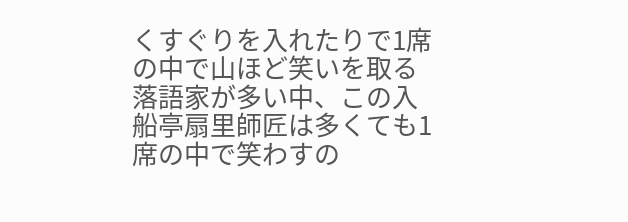くすぐりを入れたりで1席の中で山ほど笑いを取る落語家が多い中、この入船亭扇里師匠は多くても1席の中で笑わすの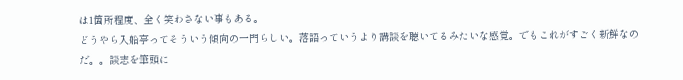は1箇所程度、全く笑わさない事もある。
どうやら入船亭ってそういう傾向の一門らしい。落語っていうより講談を聴いてるみたいな感覚。でもこれがすごく新鮮なのだ。。談志を筆頭に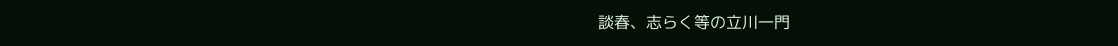談春、志らく等の立川一門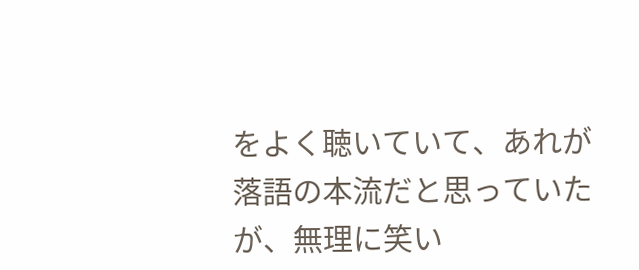をよく聴いていて、あれが落語の本流だと思っていたが、無理に笑い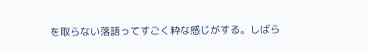を取らない落語ってすごく粋な感じがする。しばら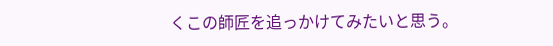くこの師匠を追っかけてみたいと思う。